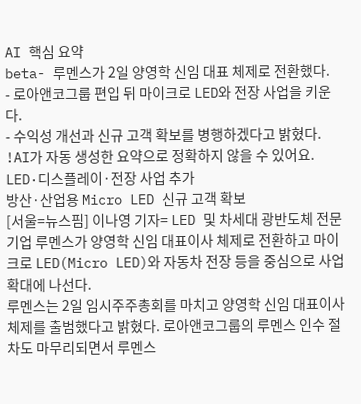AI 핵심 요약
beta- 루멘스가 2일 양영학 신임 대표 체제로 전환했다.
- 로아앤코그룹 편입 뒤 마이크로 LED와 전장 사업을 키운다.
- 수익성 개선과 신규 고객 확보를 병행하겠다고 밝혔다.
!AI가 자동 생성한 요약으로 정확하지 않을 수 있어요.
LED·디스플레이·전장 사업 추가
방산·산업용 Micro LED 신규 고객 확보
[서울=뉴스핌] 이나영 기자= LED 및 차세대 광반도체 전문기업 루멘스가 양영학 신임 대표이사 체제로 전환하고 마이크로 LED(Micro LED)와 자동차 전장 등을 중심으로 사업 확대에 나선다.
루멘스는 2일 임시주주총회를 마치고 양영학 신임 대표이사 체제를 출범했다고 밝혔다. 로아앤코그룹의 루멘스 인수 절차도 마무리되면서 루멘스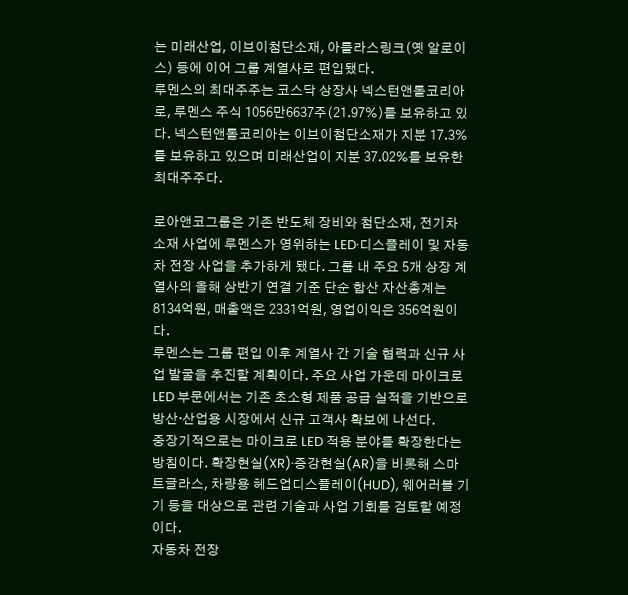는 미래산업, 이브이첨단소재, 아틀라스링크(옛 알로이스) 등에 이어 그룹 계열사로 편입됐다.
루멘스의 최대주주는 코스닥 상장사 넥스턴앤롤코리아로, 루멘스 주식 1056만6637주(21.97%)를 보유하고 있다. 넥스턴앤롤코리아는 이브이첨단소재가 지분 17.3%를 보유하고 있으며 미래산업이 지분 37.02%를 보유한 최대주주다.

로아앤코그룹은 기존 반도체 장비와 첨단소재, 전기차 소재 사업에 루멘스가 영위하는 LED·디스플레이 및 자동차 전장 사업을 추가하게 됐다. 그룹 내 주요 5개 상장 계열사의 올해 상반기 연결 기준 단순 합산 자산총계는 8134억원, 매출액은 2331억원, 영업이익은 356억원이다.
루멘스는 그룹 편입 이후 계열사 간 기술 협력과 신규 사업 발굴을 추진할 계획이다. 주요 사업 가운데 마이크로 LED 부문에서는 기존 초소형 제품 공급 실적을 기반으로 방산·산업용 시장에서 신규 고객사 확보에 나선다.
중장기적으로는 마이크로 LED 적용 분야를 확장한다는 방침이다. 확장현실(XR)·증강현실(AR)을 비롯해 스마트글라스, 차량용 헤드업디스플레이(HUD), 웨어러블 기기 등을 대상으로 관련 기술과 사업 기회를 검토할 예정이다.
자동차 전장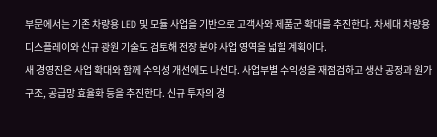부문에서는 기존 차량용 LED 및 모듈 사업을 기반으로 고객사와 제품군 확대를 추진한다. 차세대 차량용 디스플레이와 신규 광원 기술도 검토해 전장 분야 사업 영역을 넓힐 계획이다.
새 경영진은 사업 확대와 함께 수익성 개선에도 나선다. 사업부별 수익성을 재점검하고 생산 공정과 원가 구조, 공급망 효율화 등을 추진한다. 신규 투자의 경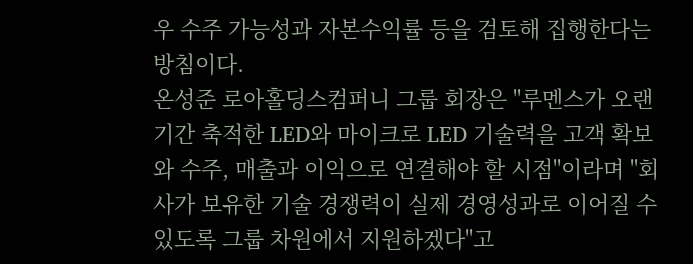우 수주 가능성과 자본수익률 등을 검토해 집행한다는 방침이다.
온성준 로아홀딩스컴퍼니 그룹 회장은 "루멘스가 오랜 기간 축적한 LED와 마이크로 LED 기술력을 고객 확보와 수주, 매출과 이익으로 연결해야 할 시점"이라며 "회사가 보유한 기술 경쟁력이 실제 경영성과로 이어질 수 있도록 그룹 차원에서 지원하겠다"고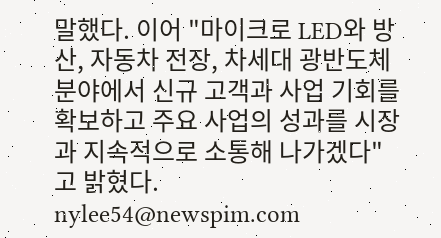말했다. 이어 "마이크로 LED와 방산, 자동차 전장, 차세대 광반도체 분야에서 신규 고객과 사업 기회를 확보하고 주요 사업의 성과를 시장과 지속적으로 소통해 나가겠다"고 밝혔다.
nylee54@newspim.com